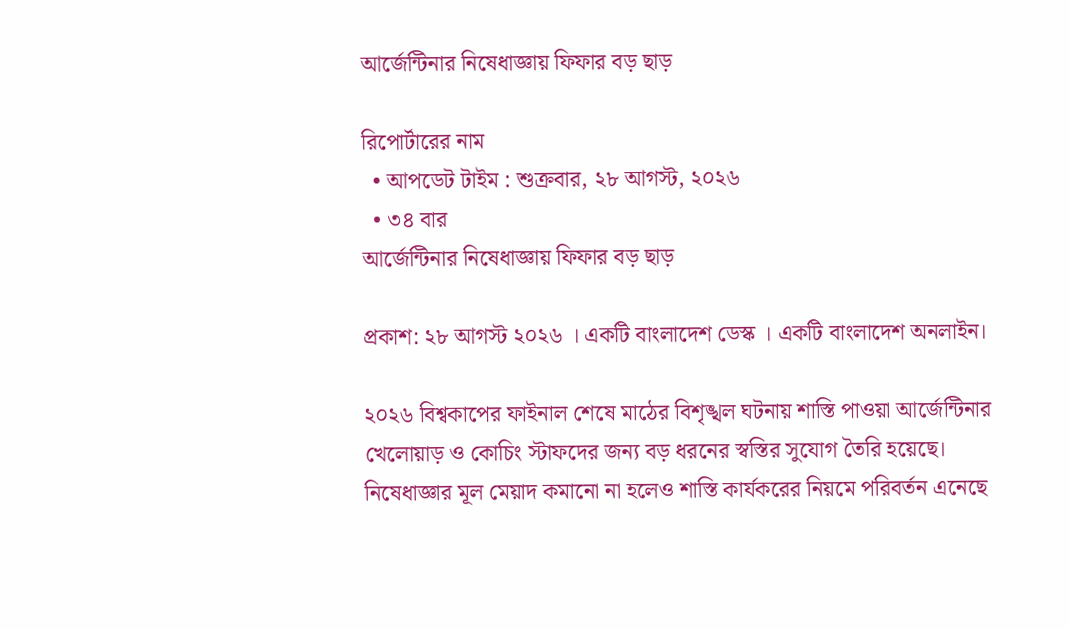আর্জেন্টিনার নিষেধাজ্ঞায় ফিফার বড় ছাড়

রিপোর্টারের নাম
  • আপডেট টাইম : শুক্রবার, ২৮ আগস্ট, ২০২৬
  • ৩৪ বার
আর্জেন্টিনার নিষেধাজ্ঞায় ফিফার বড় ছাড়

প্রকাশ: ২৮ আগস্ট ২০২৬ । একটি বাংলাদেশ ডেস্ক । একটি বাংলাদেশ অনলাইন।

২০২৬ বিশ্বকাপের ফাইনাল শেষে মাঠের বিশৃঙ্খল ঘটনায় শাস্তি পাওয়া আর্জেন্টিনার খেলোয়াড় ও কোচিং স্টাফদের জন্য বড় ধরনের স্বস্তির সুযোগ তৈরি হয়েছে। নিষেধাজ্ঞার মূল মেয়াদ কমানো না হলেও শাস্তি কার্যকরের নিয়মে পরিবর্তন এনেছে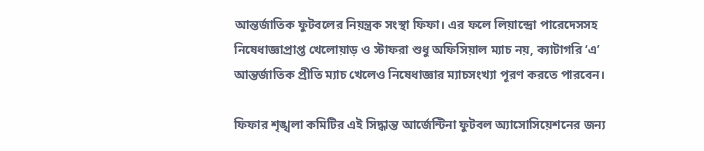আন্তর্জাতিক ফুটবলের নিয়ন্ত্রক সংস্থা ফিফা। এর ফলে লিয়ান্দ্রো পারেদেসসহ নিষেধাজ্ঞাপ্রাপ্ত খেলোয়াড় ও স্টাফরা শুধু অফিসিয়াল ম্যাচ নয়, ক্যাটাগরি ‘এ’ আন্তর্জাতিক প্রীতি ম্যাচ খেলেও নিষেধাজ্ঞার ম্যাচসংখ্যা পূরণ করতে পারবেন।

ফিফার শৃঙ্খলা কমিটির এই সিদ্ধান্ত আর্জেন্টিনা ফুটবল অ্যাসোসিয়েশনের জন্য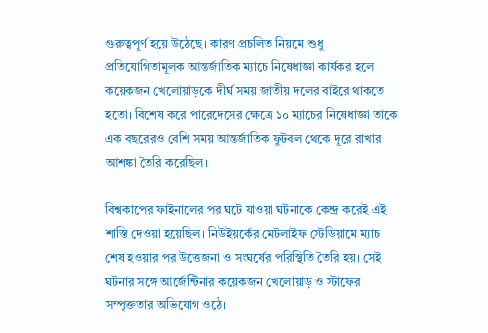গুরুত্বপূর্ণ হয়ে উঠেছে। কারণ প্রচলিত নিয়মে শুধু প্রতিযোগিতামূলক আন্তর্জাতিক ম্যাচে নিষেধাজ্ঞা কার্যকর হলে কয়েকজন খেলোয়াড়কে দীর্ঘ সময় জাতীয় দলের বাইরে থাকতে হতো। বিশেষ করে পারেদেসের ক্ষেত্রে ১০ ম্যাচের নিষেধাজ্ঞা তাকে এক বছরেরও বেশি সময় আন্তর্জাতিক ফুটবল থেকে দূরে রাখার আশঙ্কা তৈরি করেছিল।

বিশ্বকাপের ফাইনালের পর ঘটে যাওয়া ঘটনাকে কেন্দ্র করেই এই শাস্তি দেওয়া হয়েছিল। নিউইয়র্কের মেটলাইফ স্টেডিয়ামে ম্যাচ শেষ হওয়ার পর উত্তেজনা ও সংঘর্ষের পরিস্থিতি তৈরি হয়। সেই ঘটনার সঙ্গে আর্জেন্টিনার কয়েকজন খেলোয়াড় ও স্টাফের সম্পৃক্ততার অভিযোগ ওঠে।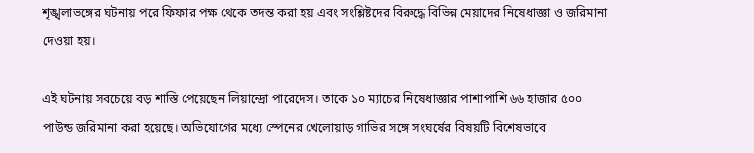শৃঙ্খলাভঙ্গের ঘটনায় পরে ফিফার পক্ষ থেকে তদন্ত করা হয় এবং সংশ্লিষ্টদের বিরুদ্ধে বিভিন্ন মেয়াদের নিষেধাজ্ঞা ও জরিমানা দেওয়া হয়।

এই ঘটনায় সবচেয়ে বড় শাস্তি পেয়েছেন লিয়ান্দ্রো পারেদেস। তাকে ১০ ম্যাচের নিষেধাজ্ঞার পাশাপাশি ৬৬ হাজার ৫০০ পাউন্ড জরিমানা করা হয়েছে। অভিযোগের মধ্যে স্পেনের খেলোয়াড় গাভির সঙ্গে সংঘর্ষের বিষয়টি বিশেষভাবে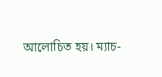আলোচিত হয়। ম্যাচ-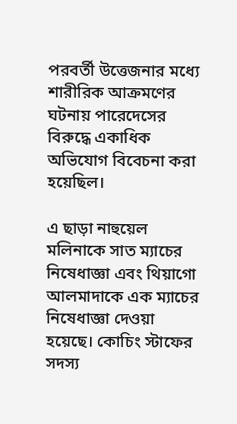পরবর্তী উত্তেজনার মধ্যে শারীরিক আক্রমণের ঘটনায় পারেদেসের বিরুদ্ধে একাধিক অভিযোগ বিবেচনা করা হয়েছিল।

এ ছাড়া নাহুয়েল মলিনাকে সাত ম্যাচের নিষেধাজ্ঞা এবং থিয়াগো আলমাদাকে এক ম্যাচের নিষেধাজ্ঞা দেওয়া হয়েছে। কোচিং স্টাফের সদস্য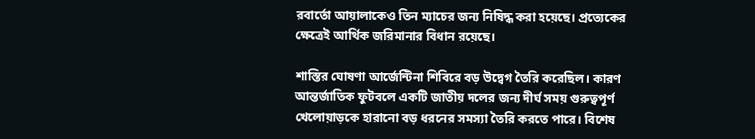রবার্তো আয়ালাকেও তিন ম্যাচের জন্য নিষিদ্ধ করা হয়েছে। প্রত্যেকের ক্ষেত্রেই আর্থিক জরিমানার বিধান রয়েছে।

শাস্তির ঘোষণা আর্জেন্টিনা শিবিরে বড় উদ্বেগ তৈরি করেছিল। কারণ আন্তর্জাতিক ফুটবলে একটি জাতীয় দলের জন্য দীর্ঘ সময় গুরুত্বপূর্ণ খেলোয়াড়কে হারানো বড় ধরনের সমস্যা তৈরি করতে পারে। বিশেষ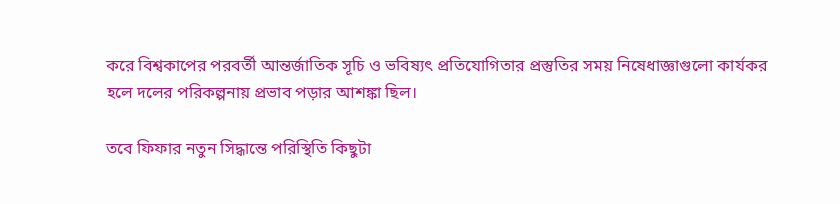করে বিশ্বকাপের পরবর্তী আন্তর্জাতিক সূচি ও ভবিষ্যৎ প্রতিযোগিতার প্রস্তুতির সময় নিষেধাজ্ঞাগুলো কার্যকর হলে দলের পরিকল্পনায় প্রভাব পড়ার আশঙ্কা ছিল।

তবে ফিফার নতুন সিদ্ধান্তে পরিস্থিতি কিছুটা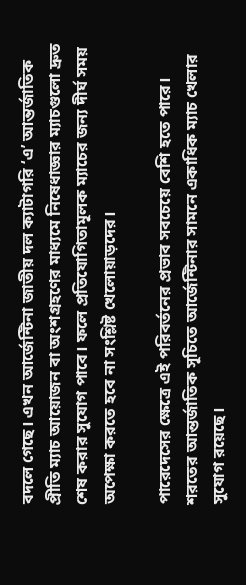বদলে গেছে। এখন আর্জেন্টিনা জাতীয় দল ক্যাটাগরি ‘এ’ আন্তর্জাতিক প্রীতি ম্যাচ আয়োজন বা অংশগ্রহণের মাধ্যমে নিষেধাজ্ঞার ম্যাচগুলো দ্রুত শেষ করার সুযোগ পাবে। ফলে প্রতিযোগিতামূলক ম্যাচের জন্য দীর্ঘ সময় অপেক্ষা করতে হবে না সংশ্লিষ্ট খেলোয়াড়দের।

পারেদেসের ক্ষেত্রে এই পরিবর্তনের প্রভাব সবচেয়ে বেশি হতে পারে। শরতের আন্তর্জাতিক সূচিতে আর্জেন্টিনার সামনে একাধিক ম্যাচ খেলার সুযোগ রয়েছে।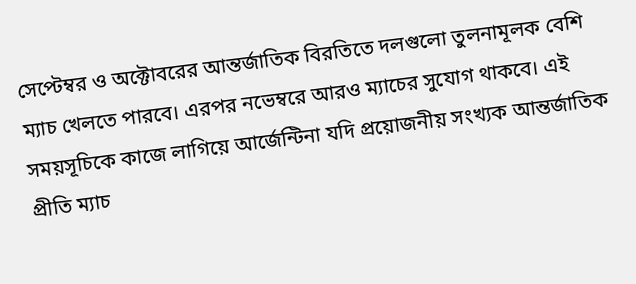সেপ্টেম্বর ও অক্টোবরের আন্তর্জাতিক বিরতিতে দলগুলো তুলনামূলক বেশি ম্যাচ খেলতে পারবে। এরপর নভেম্বরে আরও ম্যাচের সুযোগ থাকবে। এই সময়সূচিকে কাজে লাগিয়ে আর্জেন্টিনা যদি প্রয়োজনীয় সংখ্যক আন্তর্জাতিক প্রীতি ম্যাচ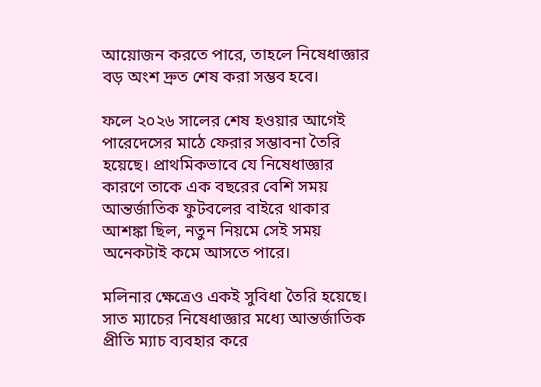আয়োজন করতে পারে, তাহলে নিষেধাজ্ঞার বড় অংশ দ্রুত শেষ করা সম্ভব হবে।

ফলে ২০২৬ সালের শেষ হওয়ার আগেই পারেদেসের মাঠে ফেরার সম্ভাবনা তৈরি হয়েছে। প্রাথমিকভাবে যে নিষেধাজ্ঞার কারণে তাকে এক বছরের বেশি সময় আন্তর্জাতিক ফুটবলের বাইরে থাকার আশঙ্কা ছিল, নতুন নিয়মে সেই সময় অনেকটাই কমে আসতে পারে।

মলিনার ক্ষেত্রেও একই সুবিধা তৈরি হয়েছে। সাত ম্যাচের নিষেধাজ্ঞার মধ্যে আন্তর্জাতিক প্রীতি ম্যাচ ব্যবহার করে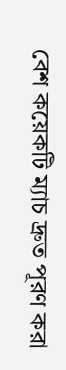বেশ কয়েকটি ম্যাচ দ্রুত পূরণ করা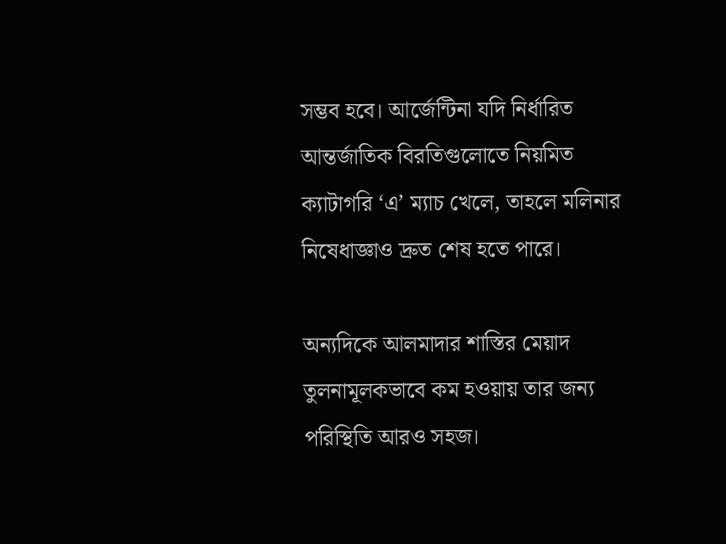সম্ভব হবে। আর্জেন্টিনা যদি নির্ধারিত আন্তর্জাতিক বিরতিগুলোতে নিয়মিত ক্যাটাগরি ‘এ’ ম্যাচ খেলে, তাহলে মলিনার নিষেধাজ্ঞাও দ্রুত শেষ হতে পারে।

অন্যদিকে আলমাদার শাস্তির মেয়াদ তুলনামূলকভাবে কম হওয়ায় তার জন্য পরিস্থিতি আরও সহজ।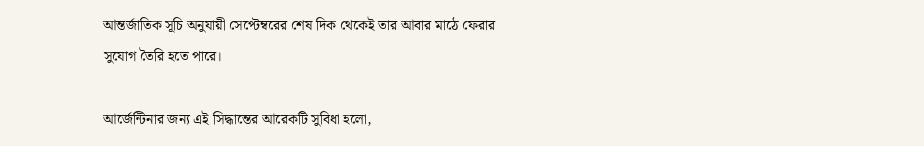আন্তর্জাতিক সূচি অনুযায়ী সেপ্টেম্বরের শেষ দিক থেকেই তার আবার মাঠে ফেরার সুযোগ তৈরি হতে পারে।

আর্জেন্টিনার জন্য এই সিদ্ধান্তের আরেকটি সুবিধা হলো,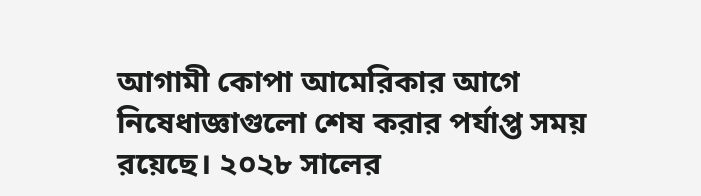আগামী কোপা আমেরিকার আগে নিষেধাজ্ঞাগুলো শেষ করার পর্যাপ্ত সময় রয়েছে। ২০২৮ সালের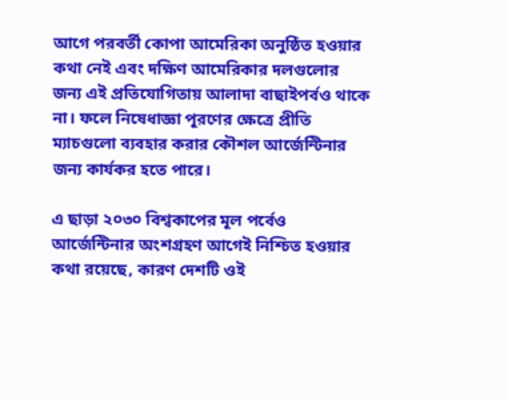আগে পরবর্তী কোপা আমেরিকা অনুষ্ঠিত হওয়ার কথা নেই এবং দক্ষিণ আমেরিকার দলগুলোর জন্য এই প্রতিযোগিতায় আলাদা বাছাইপর্বও থাকে না। ফলে নিষেধাজ্ঞা পূরণের ক্ষেত্রে প্রীতি ম্যাচগুলো ব্যবহার করার কৌশল আর্জেন্টিনার জন্য কার্যকর হতে পারে।

এ ছাড়া ২০৩০ বিশ্বকাপের মূল পর্বেও আর্জেন্টিনার অংশগ্রহণ আগেই নিশ্চিত হওয়ার কথা রয়েছে, কারণ দেশটি ওই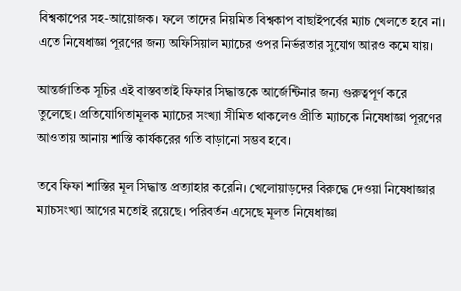বিশ্বকাপের সহ-আয়োজক। ফলে তাদের নিয়মিত বিশ্বকাপ বাছাইপর্বের ম্যাচ খেলতে হবে না। এতে নিষেধাজ্ঞা পূরণের জন্য অফিসিয়াল ম্যাচের ওপর নির্ভরতার সুযোগ আরও কমে যায়।

আন্তর্জাতিক সূচির এই বাস্তবতাই ফিফার সিদ্ধান্তকে আর্জেন্টিনার জন্য গুরুত্বপূর্ণ করে তুলেছে। প্রতিযোগিতামূলক ম্যাচের সংখ্যা সীমিত থাকলেও প্রীতি ম্যাচকে নিষেধাজ্ঞা পূরণের আওতায় আনায় শাস্তি কার্যকরের গতি বাড়ানো সম্ভব হবে।

তবে ফিফা শাস্তির মূল সিদ্ধান্ত প্রত্যাহার করেনি। খেলোয়াড়দের বিরুদ্ধে দেওয়া নিষেধাজ্ঞার ম্যাচসংখ্যা আগের মতোই রয়েছে। পরিবর্তন এসেছে মূলত নিষেধাজ্ঞা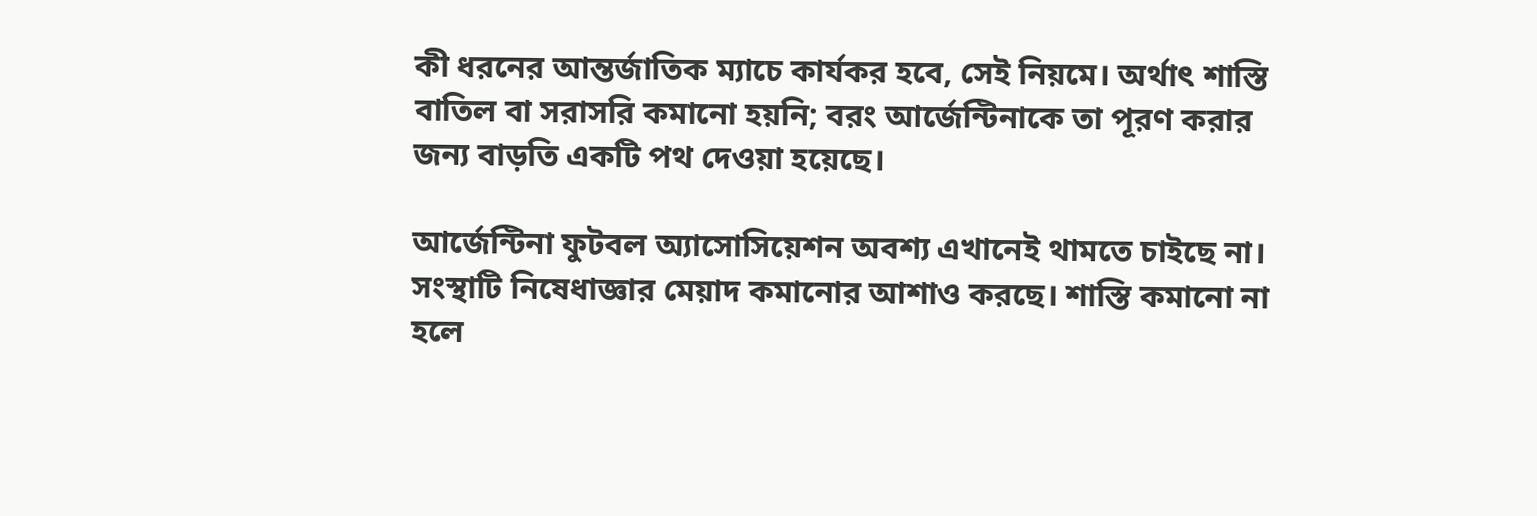কী ধরনের আন্তর্জাতিক ম্যাচে কার্যকর হবে, সেই নিয়মে। অর্থাৎ শাস্তি বাতিল বা সরাসরি কমানো হয়নি; বরং আর্জেন্টিনাকে তা পূরণ করার জন্য বাড়তি একটি পথ দেওয়া হয়েছে।

আর্জেন্টিনা ফুটবল অ্যাসোসিয়েশন অবশ্য এখানেই থামতে চাইছে না। সংস্থাটি নিষেধাজ্ঞার মেয়াদ কমানোর আশাও করছে। শাস্তি কমানো না হলে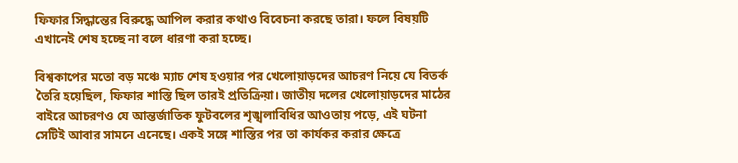ফিফার সিদ্ধান্তের বিরুদ্ধে আপিল করার কথাও বিবেচনা করছে তারা। ফলে বিষয়টি এখানেই শেষ হচ্ছে না বলে ধারণা করা হচ্ছে।

বিশ্বকাপের মতো বড় মঞ্চে ম্যাচ শেষ হওয়ার পর খেলোয়াড়দের আচরণ নিয়ে যে বিতর্ক তৈরি হয়েছিল, ফিফার শাস্তি ছিল তারই প্রতিক্রিয়া। জাতীয় দলের খেলোয়াড়দের মাঠের বাইরে আচরণও যে আন্তর্জাতিক ফুটবলের শৃঙ্খলাবিধির আওতায় পড়ে, এই ঘটনা সেটিই আবার সামনে এনেছে। একই সঙ্গে শাস্তির পর তা কার্যকর করার ক্ষেত্রে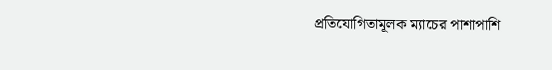প্রতিযোগিতামূলক ম্যাচের পাশাপাশি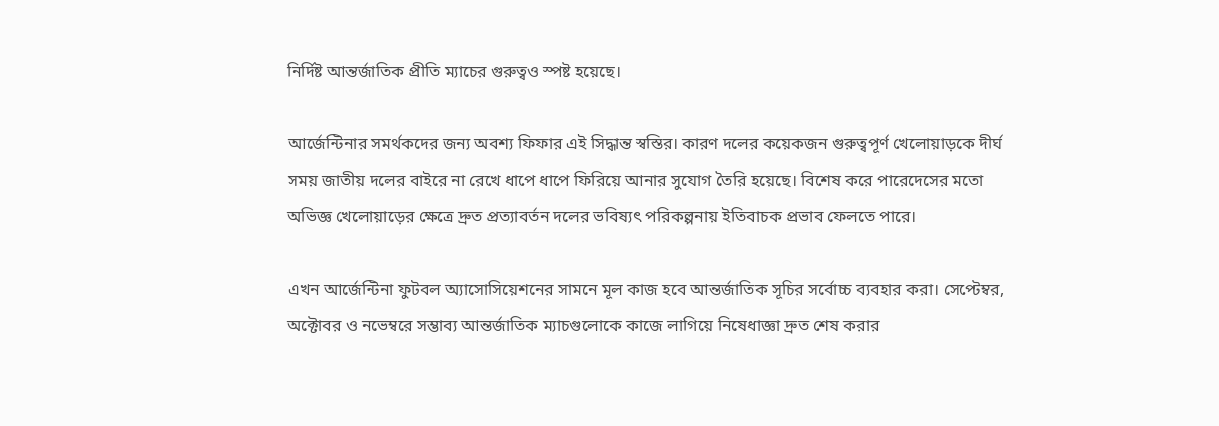নির্দিষ্ট আন্তর্জাতিক প্রীতি ম্যাচের গুরুত্বও স্পষ্ট হয়েছে।

আর্জেন্টিনার সমর্থকদের জন্য অবশ্য ফিফার এই সিদ্ধান্ত স্বস্তির। কারণ দলের কয়েকজন গুরুত্বপূর্ণ খেলোয়াড়কে দীর্ঘ সময় জাতীয় দলের বাইরে না রেখে ধাপে ধাপে ফিরিয়ে আনার সুযোগ তৈরি হয়েছে। বিশেষ করে পারেদেসের মতো অভিজ্ঞ খেলোয়াড়ের ক্ষেত্রে দ্রুত প্রত্যাবর্তন দলের ভবিষ্যৎ পরিকল্পনায় ইতিবাচক প্রভাব ফেলতে পারে।

এখন আর্জেন্টিনা ফুটবল অ্যাসোসিয়েশনের সামনে মূল কাজ হবে আন্তর্জাতিক সূচির সর্বোচ্চ ব্যবহার করা। সেপ্টেম্বর, অক্টোবর ও নভেম্বরে সম্ভাব্য আন্তর্জাতিক ম্যাচগুলোকে কাজে লাগিয়ে নিষেধাজ্ঞা দ্রুত শেষ করার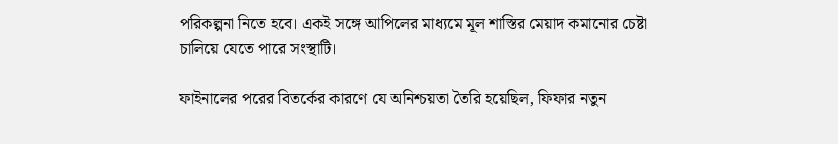পরিকল্পনা নিতে হবে। একই সঙ্গে আপিলের মাধ্যমে মূল শাস্তির মেয়াদ কমানোর চেষ্টা চালিয়ে যেতে পারে সংস্থাটি।

ফাইনালের পরের বিতর্কের কারণে যে অনিশ্চয়তা তৈরি হয়েছিল, ফিফার নতুন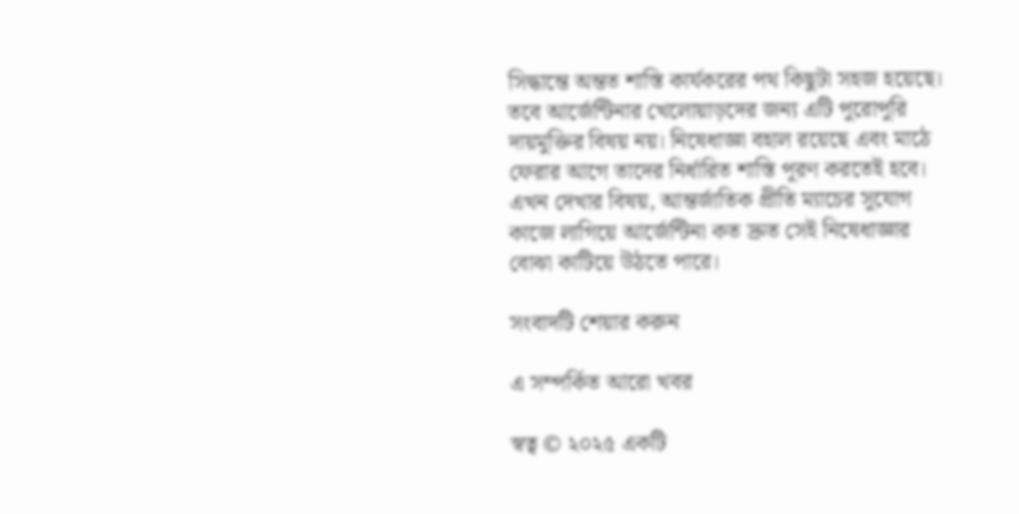সিদ্ধান্তে অন্তত শাস্তি কার্যকরের পথ কিছুটা সহজ হয়েছে। তবে আর্জেন্টিনার খেলোয়াড়দের জন্য এটি পুরোপুরি দায়মুক্তির বিষয় নয়। নিষেধাজ্ঞা বহাল রয়েছে এবং মাঠে ফেরার আগে তাদের নির্ধারিত শাস্তি পূরণ করতেই হবে। এখন দেখার বিষয়, আন্তর্জাতিক প্রীতি ম্যাচের সুযোগ কাজে লাগিয়ে আর্জেন্টিনা কত দ্রুত সেই নিষেধাজ্ঞার বোঝা কাটিয়ে উঠতে পারে।

সংবাদটি শেয়ার করুন

এ সম্পর্কিত আরো খবর

স্বত্ব © ২০২৫ একটি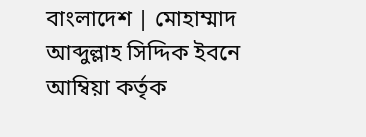বাংলাদেশ | মোহাম্মাদ আব্দুল্লাহ সিদ্দিক ইবনে আম্বিয়া কর্তৃক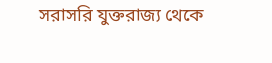সরাসরি যুক্তরাজ্য থেকে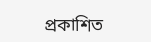প্রকাশিত